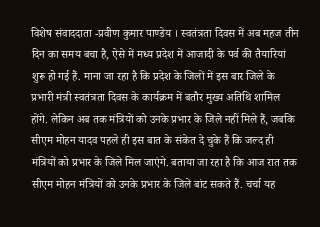विशेष संवाददाता -प्रवीण कुमार पाण्डेय । स्वतंत्रता दिवस में अब महज तीन दिन का समय बचा है, ऐसे में मध्य प्रदेश में आजादी के पर्व की तैयारियां शुरू हो गई हैं. माना जा रहा है कि प्रदेश के जिलों में इस बार जिले के प्रभारी मंत्री स्वतंत्रता दिवस के कार्यक्रम में बतौर मुख्य अतिथि शामिल होंगे. लेकिन अब तक मंत्रियों को उनके प्रभार के जिले नहीं मिले हैं, जबकि सीएम मोहन यादव पहले ही इस बात के संकेत दे चुके हैं कि जल्द ही मंत्रियों को प्रभार के जिले मिल जाएंगे. बताया जा रहा है कि आज रात तक सीएम मोहन मंत्रियों को उनके प्रभार के जिले बांट सकते हैं. चर्चा यह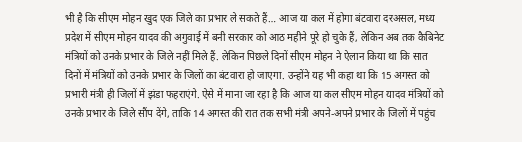भी है कि सीएम मोहन खुद एक जिले का प्रभार ले सकते हैं… आज या कल में होगा बंटवारा दरअसल, मध्य प्रदेश में सीएम मोहन यादव की अगुवाई में बनी सरकार को आठ महीने पूरे हो चुके हैं, लेकिन अब तक कैबिनेट मंत्रियों को उनके प्रभार के जिले नहीं मिले हैं. लेकिन पिछले दिनों सीएम मोहन ने ऐलान किया था कि सात दिनों में मंत्रियों को उनके प्रभार के जिलों का बंटवारा हो जाएगा. उन्होंने यह भी कहा था कि 15 अगस्त को प्रभारी मंत्री ही जिलों में झंडा फहराएंगे. ऐसे में माना जा रहा है कि आज या कल सीएम मोहन यादव मंत्रियों को उनके प्रभार के जिले सौंप देंगे, ताकि 14 अगस्त की रात तक सभी मंत्री अपने-अपने प्रभार के जिलों में पहुंच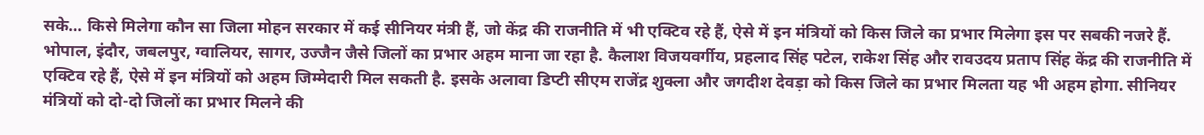सके… किसे मिलेगा कौन सा जिला मोहन सरकार में कई सीनियर मंत्री हैं, जो केंद्र की राजनीति में भी एक्टिव रहे हैं, ऐसे में इन मंत्रियों को किस जिले का प्रभार मिलेगा इस पर सबकी नजरे हैं. भोपाल, इंदौर, जबलपुर, ग्वालियर, सागर, उज्जैन जैसे जिलों का प्रभार अहम माना जा रहा है. कैलाश विजयवर्गीय, प्रहलाद सिंह पटेल, राकेश सिंह और रावउदय प्रताप सिंह केंद्र की राजनीति में एक्टिव रहे हैं, ऐसे में इन मंत्रियों को अहम जिम्मेदारी मिल सकती है. इसके अलावा डिप्टी सीएम राजेंद्र शुक्ला और जगदीश देवड़ा को किस जिले का प्रभार मिलता यह भी अहम होगा. सीनियर मंत्रियों को दो-दो जिलों का प्रभार मिलने की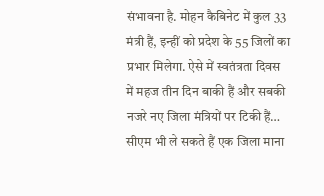संभावना है. मोहन कैबिनेट में कुल 33 मंत्री हैं, इन्हीं को प्रदेश के 55 जिलों का प्रभार मिलेगा. ऐसे में स्वतंत्रता दिवस में महज तीन दिन बाकी हैं और सबकी नजरे नए जिला मंत्रियों पर टिकी हैं… सीएम भी ले सकते हैं एक जिला माना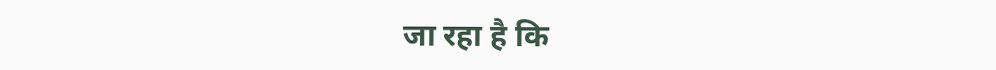जा रहा है कि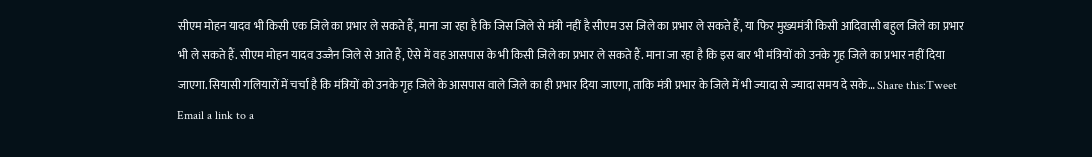सीएम मोहन यादव भी किसी एक जिले का प्रभार ले सकते हैं, माना जा रहा है कि जिस जिले से मंत्री नहीं है सीएम उस जिले का प्रभार ले सकते हैं, या फिर मुख्यमंत्री किसी आदिवासी बहुल जिले का प्रभार भी ले सकते हैं. सीएम मोहन यादव उज्जैन जिले से आते हैं, ऐसे में वह आसपास के भी किसी जिले का प्रभार ले सकते हैं. माना जा रहा है कि इस बार भी मंत्रियों को उनके गृह जिले का प्रभार नहीं दिया जाएगा. सियासी गलियारों में चर्चा है कि मंत्रियों को उनके गृह जिले के आसपास वाले जिले का ही प्रभार दिया जाएगा, ताकि मंत्री प्रभार के जिले में भी ज्यादा से ज्यादा समय दे सके… Share this:Tweet Email a link to a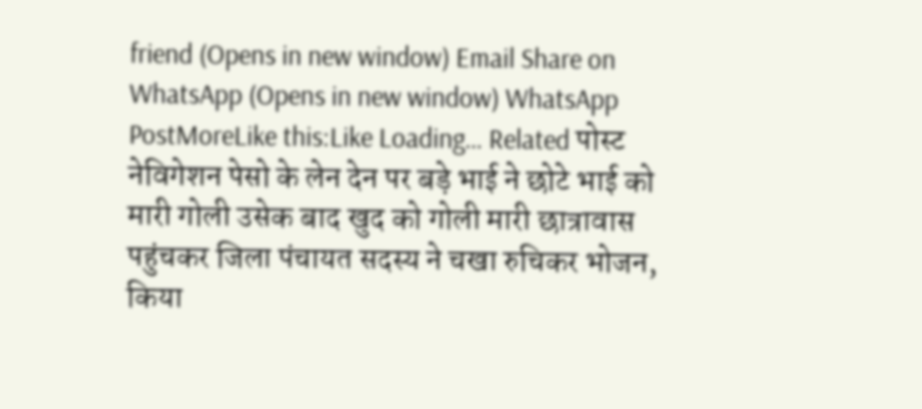friend (Opens in new window) Email Share on WhatsApp (Opens in new window) WhatsApp PostMoreLike this:Like Loading… Related पोस्ट नेविगेशन पेसो के लेन देन पर बड़े भाई ने छोटे भाई को मारी गोली उसेक बाद खुद को गोली मारी छात्रावास पहुंचकर जिला पंचायत सदस्य ने चखा रुचिकर भोजन, किया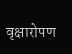वृक्षारोपण